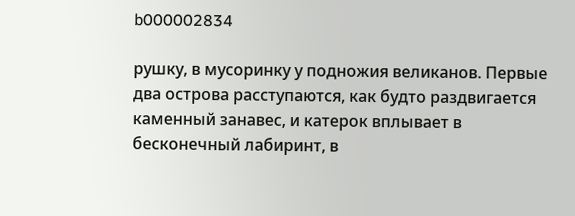b000002834

рушку, в мусоринку у подножия великанов. Первые два острова расступаются, как будто раздвигается каменный занавес, и катерок вплывает в бесконечный лабиринт, в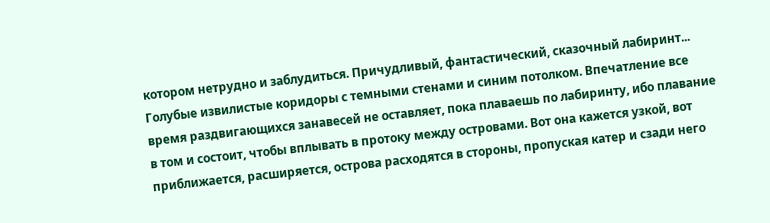котором нетрудно и заблудиться. Причудливый, фантастический, сказочный лабиринт... Голубые извилистые коридоры с темными стенами и синим потолком. Впечатление все время раздвигающихся занавесей не оставляет, пока плаваешь по лабиринту, ибо плавание в том и состоит, чтобы вплывать в протоку между островами. Вот она кажется узкой, вот приближается, расширяется, острова расходятся в стороны, пропуская катер и сзади него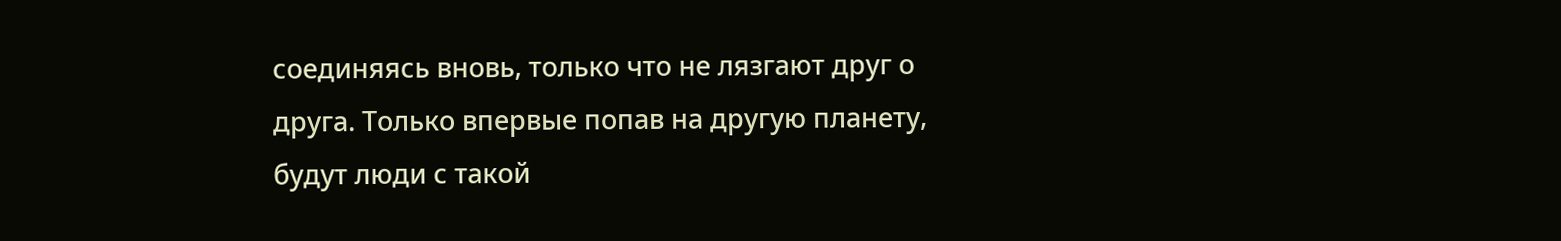соединяясь вновь, только что не лязгают друг о друга. Только впервые попав на другую планету, будут люди с такой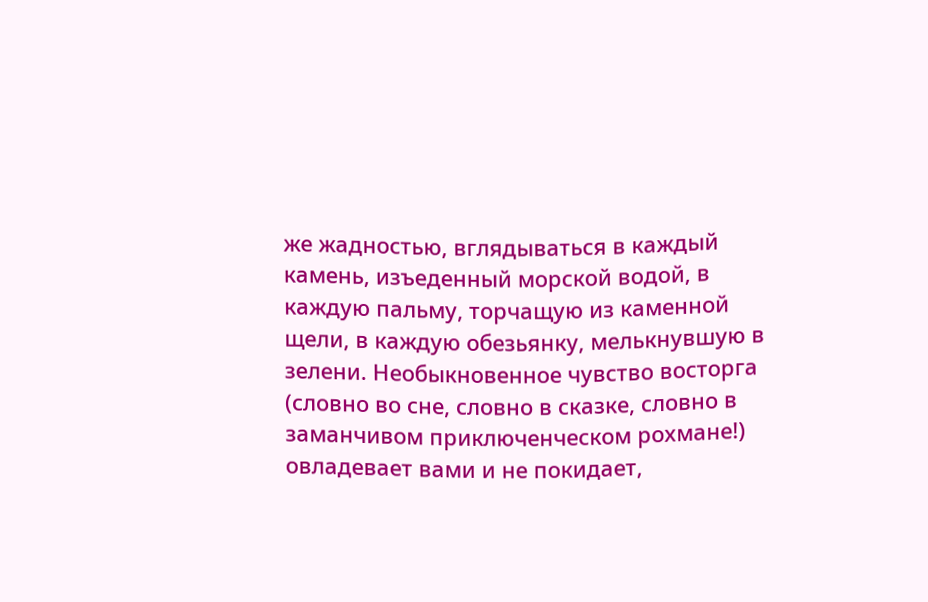же жадностью, вглядываться в каждый камень, изъеденный морской водой, в каждую пальму, торчащую из каменной щели, в каждую обезьянку, мелькнувшую в зелени. Необыкновенное чувство восторга (словно во сне, словно в сказке, словно в заманчивом приключенческом рохмане!) овладевает вами и не покидает,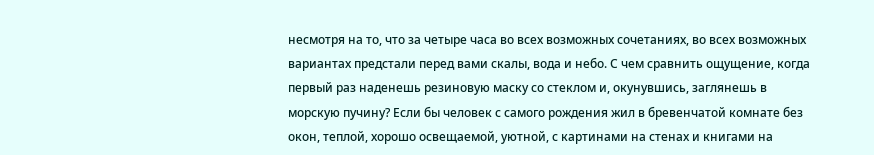несмотря на то, что за четыре часа во всех возможных сочетаниях, во всех возможных вариантах предстали перед вами скалы, вода и небо. С чем сравнить ощущение, когда первый раз наденешь резиновую маску со стеклом и, окунувшись, заглянешь в морскую пучину? Если бы человек с самого рождения жил в бревенчатой комнате без окон, теплой, хорошо освещаемой, уютной, с картинами на стенах и книгами на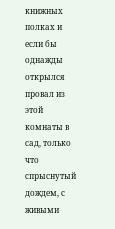книжных полках и если бы однажды открылся провал из этой комнаты в сад, только что спрыснутый дождем, с живыми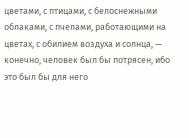цветами, с птицами, с белоснежными облаками, с пчелами, работающими на цветах, с обилием воздуха и солнца, — конечно, человек был бы потрясен, ибо это был бы для него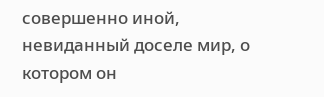совершенно иной, невиданный доселе мир, о котором он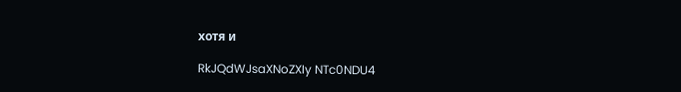хотя и

RkJQdWJsaXNoZXIy NTc0NDU4